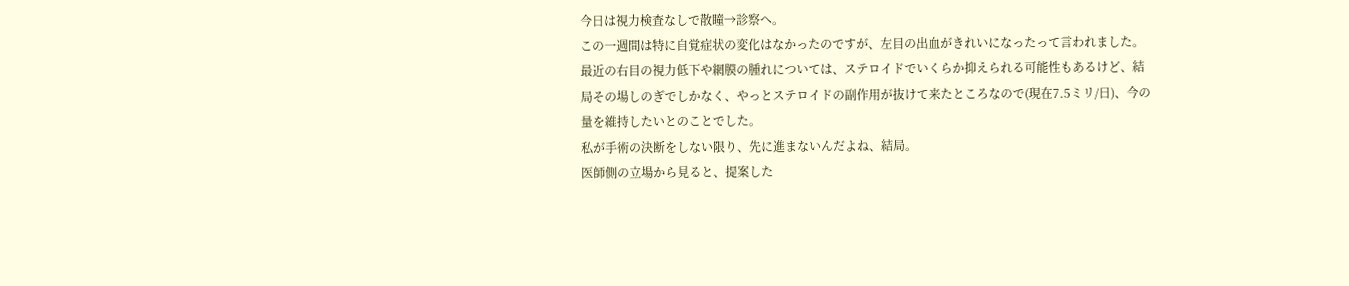今日は視力検査なしで散瞳→診察へ。
この一週間は特に自覚症状の変化はなかったのですが、左目の出血がきれいになったって言われました。
最近の右目の視力低下や網膜の腫れについては、ステロイドでいくらか抑えられる可能性もあるけど、結局その場しのぎでしかなく、やっとステロイドの副作用が抜けて来たところなので(現在7.5ミリ/日)、今の量を維持したいとのことでした。
私が手術の決断をしない限り、先に進まないんだよね、結局。
医師側の立場から見ると、提案した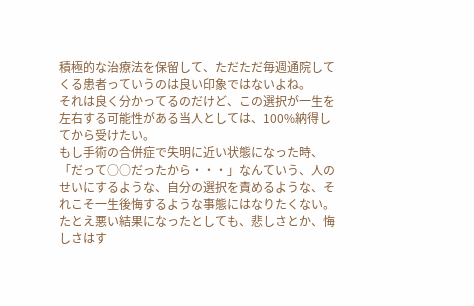積極的な治療法を保留して、ただただ毎週通院してくる患者っていうのは良い印象ではないよね。
それは良く分かってるのだけど、この選択が一生を左右する可能性がある当人としては、100%納得してから受けたい。
もし手術の合併症で失明に近い状態になった時、「だって○○だったから・・・」なんていう、人のせいにするような、自分の選択を責めるような、それこそ一生後悔するような事態にはなりたくない。
たとえ悪い結果になったとしても、悲しさとか、悔しさはす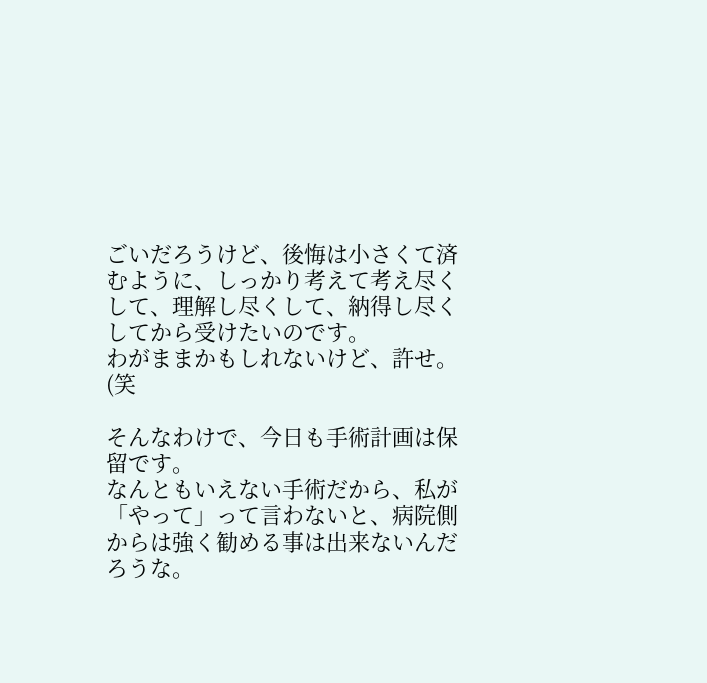ごいだろうけど、後悔は小さくて済むように、しっかり考えて考え尽くして、理解し尽くして、納得し尽くしてから受けたいのです。
わがままかもしれないけど、許せ。(笑

そんなわけで、今日も手術計画は保留です。
なんともいえない手術だから、私が「やって」って言わないと、病院側からは強く勧める事は出来ないんだろうな。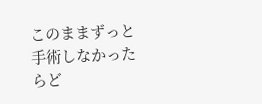このままずっと手術しなかったらど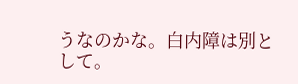うなのかな。白内障は別として。